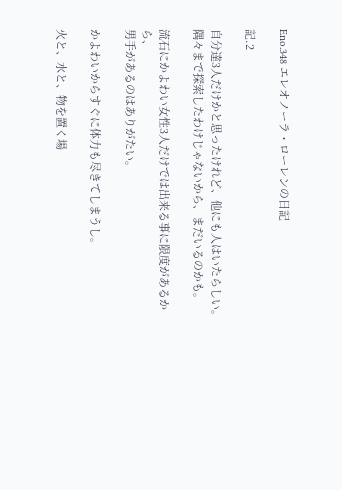Eno.348 エレオノーラ・ローレンの日記

記.2

自分達3人だけかと思ったけれど、他にも人はいたらしい。
隅々まで探索したわけじゃないから、まだいるのかも。

流石にかよわい女性3人だけでは出来る事に限度があるから、
男手があるのはありがたい。

かよわいからすぐに体力も尽きてしまうし。

火と、水と、物を置く場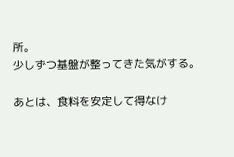所。
少しずつ基盤が整ってきた気がする。

あとは、食料を安定して得なけ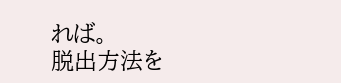れば。
脱出方法を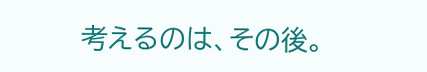考えるのは、その後。